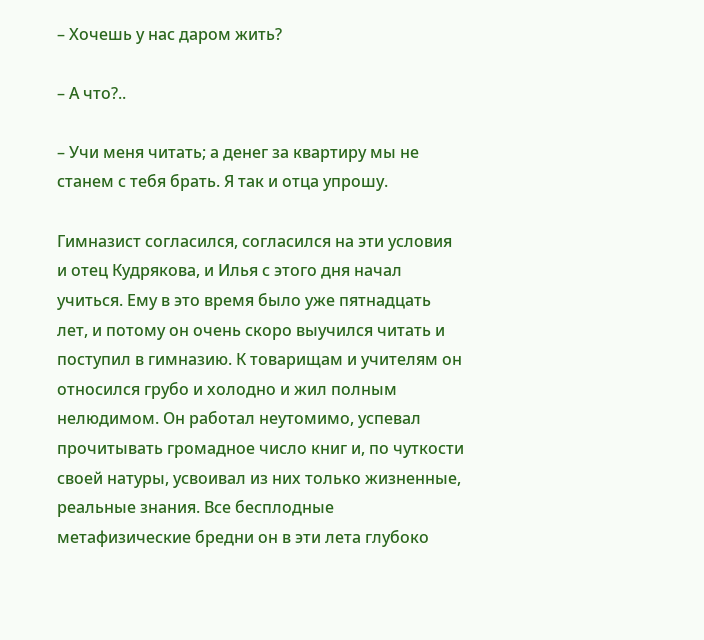– Хочешь у нас даром жить?

– А что?..

– Учи меня читать; а денег за квартиру мы не станем с тебя брать. Я так и отца упрошу.

Гимназист согласился, согласился на эти условия и отец Кудрякова, и Илья с этого дня начал учиться. Ему в это время было уже пятнадцать лет, и потому он очень скоро выучился читать и поступил в гимназию. К товарищам и учителям он относился грубо и холодно и жил полным нелюдимом. Он работал неутомимо, успевал прочитывать громадное число книг и, по чуткости своей натуры, усвоивал из них только жизненные, реальные знания. Все бесплодные метафизические бредни он в эти лета глубоко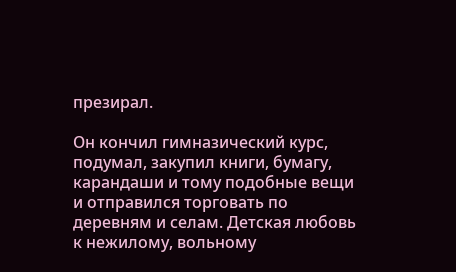презирал.

Он кончил гимназический курс, подумал, закупил книги, бумагу, карандаши и тому подобные вещи и отправился торговать по деревням и селам. Детская любовь к нежилому, вольному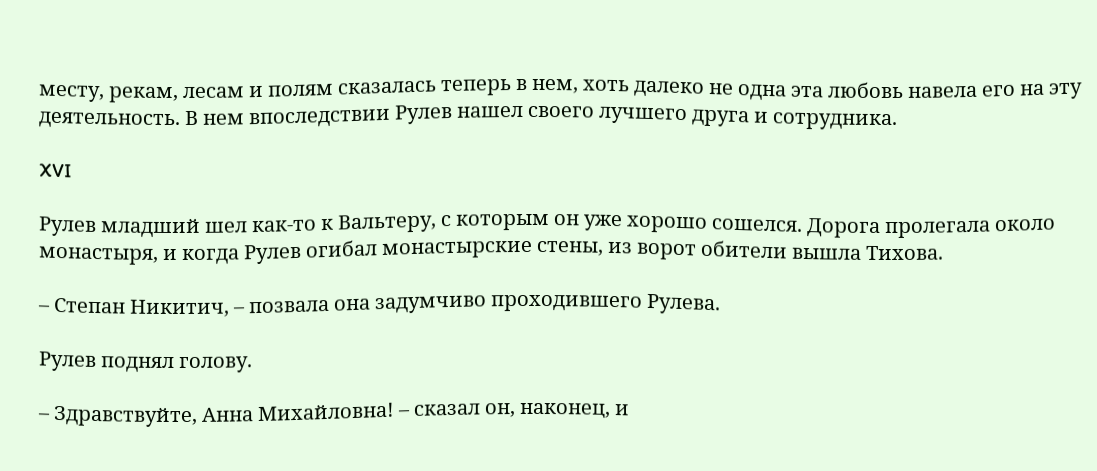месту, рекам, лесам и полям сказалась теперь в нем, хоть далеко не одна эта любовь навела его на эту деятельность. В нем впоследствии Рулев нашел своего лучшего друга и сотрудника.

XVI

Рулев младший шел как-то к Вальтеру, с которым он уже хорошо сошелся. Дорога пролегала около монастыря, и когда Рулев огибал монастырские стены, из ворот обители вышла Тихова.

– Степан Никитич, – позвала она задумчиво проходившего Рулева.

Рулев поднял голову.

– Здравствуйте, Анна Михайловна! – сказал он, наконец, и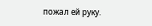пожал ей руку.